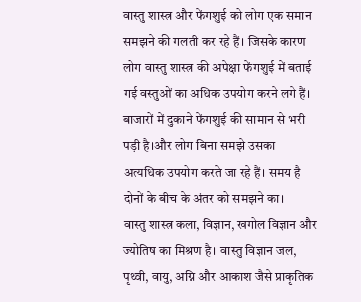वास्तु शास्त्र और फेंगशुई को लोग एक समान समझने की गलती कर रहे हैं। जिसके कारण लोग वास्तु शास्त्र की अपेक्षा फेंगशुई में बताई गई वस्तुओं का अधिक उपयोग करने लगे हैं। बाजारों में दुकाने फेंगशुई की सामान से भरी पड़ी है।और लोग बिना समझे उसका अत्यधिक उपयोग करते जा रहे हैं। समय है दोनों के बीच के अंतर को समझने का।
वास्तु शास्त्र कला, विज्ञान, खगोल विज्ञान और ज्योतिष का मिश्रण है। वास्तु विज्ञान जल, पृथ्वी, वायु, अग्नि और आकाश जैसे प्राकृतिक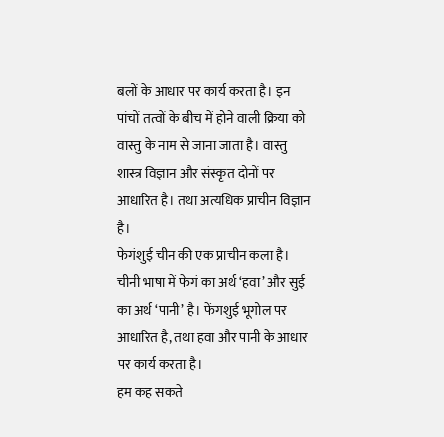बलों के आधार पर कार्य करता है। इन पांचों तत्वों के बीच में होने वाली क्रिया को वास्तु के नाम से जाना जाता है। वास्तु शास्त्र विज्ञान और संस्कृत दोनों पर आधारित है। तथा अत्यधिक प्राचीन विज्ञान है।
फेगंशुई चीन की एक प्राचीन कला है। चीनी भाषा में फेगं का अर्थ ‘हवा’ और सुई का अर्थ ‘पानी’ है। फेंगशुई भूगोल पर आधारित है, तथा हवा और पानी के आधार पर कार्य करता है।
हम कह सकते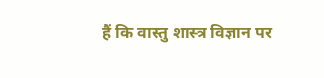हैं कि वास्तु शास्त्र विज्ञान पर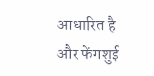आधारित है और फेंगशुई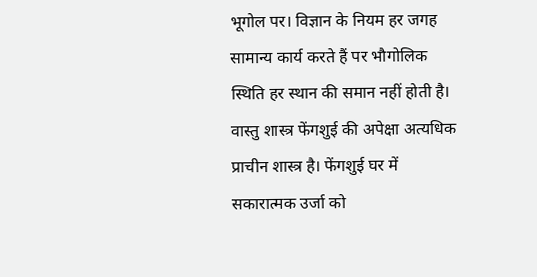भूगोल पर। विज्ञान के नियम हर जगह सामान्य कार्य करते हैं पर भौगोलिक स्थिति हर स्थान की समान नहीं होती है। वास्तु शास्त्र फेंगशुई की अपेक्षा अत्यधिक प्राचीन शास्त्र है। फेंगशुई घर में सकारात्मक उर्जा को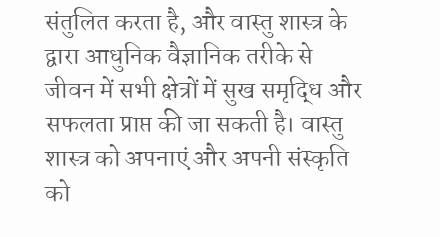संतुलित करता है, और वास्तु शास्त्र के द्वारा आधुनिक वैज्ञानिक तरीके से जीवन में सभी क्षेत्रों में सुख समृद्धि और सफलता प्राप्त की जा सकती है। वास्तु शास्त्र को अपनाएं और अपनी संस्कृति को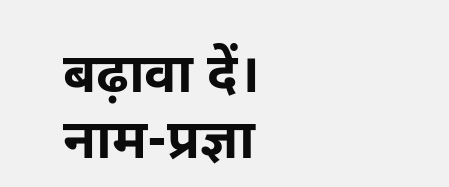बढ़ावा दें।
नाम-प्रज्ञा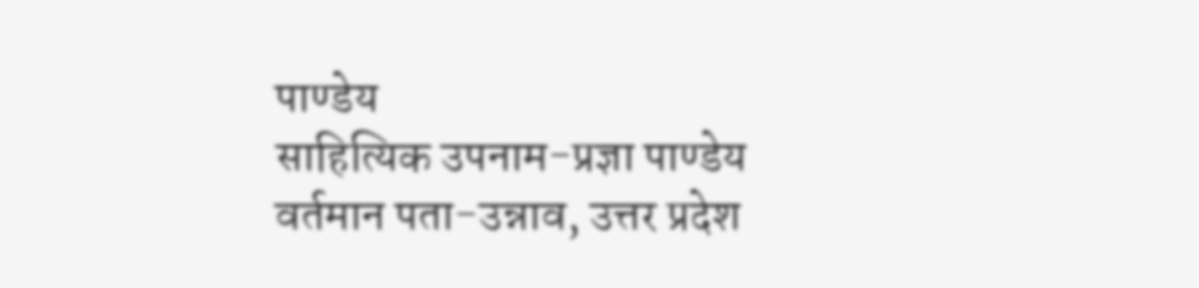पाण्डेय
साहित्यिक उपनाम-प्रज्ञा पाण्डेय
वर्तमान पता-उन्नाव, उत्तर प्रदेश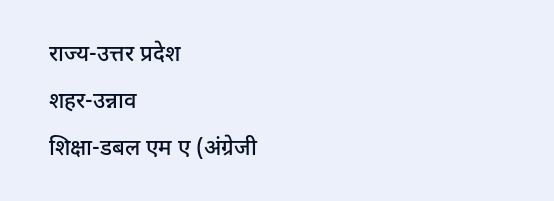राज्य-उत्तर प्रदेश
शहर-उन्नाव
शिक्षा-डबल एम ए (अंग्रेजी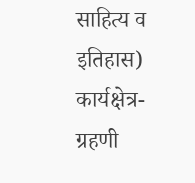साहित्य व इतिहास)
कार्यक्षेत्र-ग्रहणी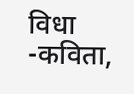विधा -कविता,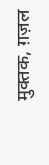मुक्तक, ग़ज़ल